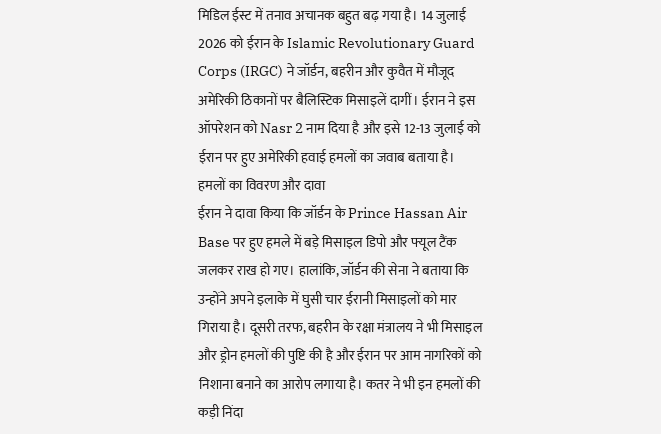मिडिल ईस्ट में तनाव अचानक बहुत बढ़ गया है। 14 जुलाई 2026 को ईरान के Islamic Revolutionary Guard Corps (IRGC) ने जॉर्डन, बहरीन और कुवैत में मौजूद अमेरिकी ठिकानों पर बैलिस्टिक मिसाइलें दागीं। ईरान ने इस ऑपरेशन को Nasr 2 नाम दिया है और इसे 12-13 जुलाई को ईरान पर हुए अमेरिकी हवाई हमलों का जवाब बताया है।
हमलों का विवरण और दावा
ईरान ने दावा किया कि जॉर्डन के Prince Hassan Air Base पर हुए हमले में बड़े मिसाइल डिपो और फ्यूल टैंक जलकर राख हो गए। हालांकि, जॉर्डन की सेना ने बताया कि उन्होंने अपने इलाके में घुसी चार ईरानी मिसाइलों को मार गिराया है। दूसरी तरफ, बहरीन के रक्षा मंत्रालय ने भी मिसाइल और ड्रोन हमलों की पुष्टि की है और ईरान पर आम नागरिकों को निशाना बनाने का आरोप लगाया है। कतर ने भी इन हमलों की कड़ी निंदा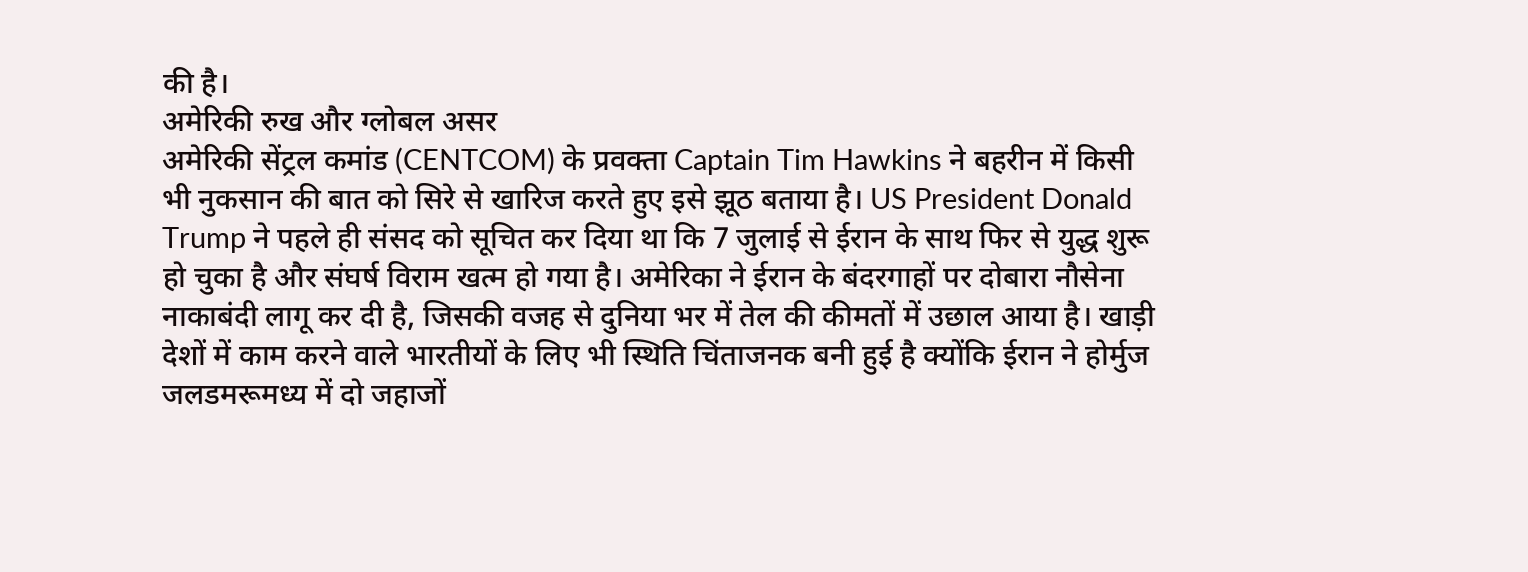की है।
अमेरिकी रुख और ग्लोबल असर
अमेरिकी सेंट्रल कमांड (CENTCOM) के प्रवक्ता Captain Tim Hawkins ने बहरीन में किसी भी नुकसान की बात को सिरे से खारिज करते हुए इसे झूठ बताया है। US President Donald Trump ने पहले ही संसद को सूचित कर दिया था कि 7 जुलाई से ईरान के साथ फिर से युद्ध शुरू हो चुका है और संघर्ष विराम खत्म हो गया है। अमेरिका ने ईरान के बंदरगाहों पर दोबारा नौसेना नाकाबंदी लागू कर दी है, जिसकी वजह से दुनिया भर में तेल की कीमतों में उछाल आया है। खाड़ी देशों में काम करने वाले भारतीयों के लिए भी स्थिति चिंताजनक बनी हुई है क्योंकि ईरान ने होर्मुज जलडमरूमध्य में दो जहाजों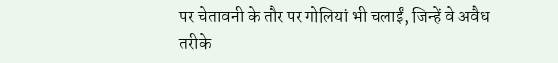पर चेतावनी के तौर पर गोलियां भी चलाईं, जिन्हें वे अवैध तरीके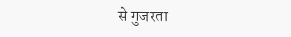से गुजरता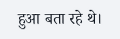हुआ बता रहे थे।